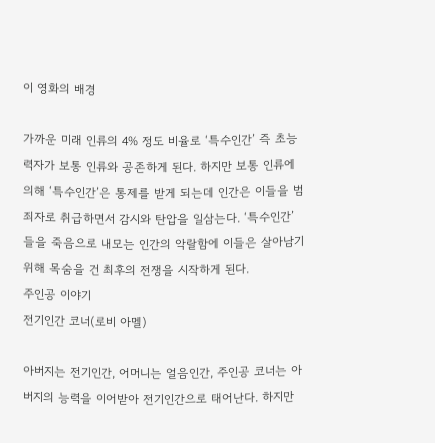이 영화의 배경

가까운 미래 인류의 4% 정도 비율로 ‘특수인간’ 즉 초능력자가 보통 인류와 공존하게 된다. 하지만 보통 인류에 의해 ‘특수인간’은 통제를 받게 되는데 인간은 이들을 범죄자로 취급하면서 감시와 탄압을 일삼는다. ‘특수인간’들을 죽음으로 내모는 인간의 악랄함에 이들은 살아남기 위해 목숨을 건 최후의 전쟁을 시작하게 된다.
주인공 이야기
전기인간 코너(로비 아멜)

아버지는 전기인간, 어머니는 얼음인간, 주인공 코너는 아버지의 능력을 이어받아 전기인간으로 태어난다. 하지만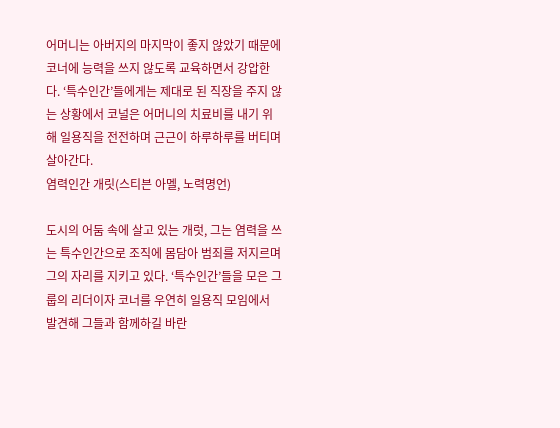어머니는 아버지의 마지막이 좋지 않았기 때문에 코너에 능력을 쓰지 않도록 교육하면서 강압한다. ‘특수인간’들에게는 제대로 된 직장을 주지 않는 상황에서 코널은 어머니의 치료비를 내기 위해 일용직을 전전하며 근근이 하루하루를 버티며 살아간다.
염력인간 개릿(스티븐 아멜, 노력명언)

도시의 어둠 속에 살고 있는 개럿, 그는 염력을 쓰는 특수인간으로 조직에 몸담아 범죄를 저지르며 그의 자리를 지키고 있다. ‘특수인간’들을 모은 그룹의 리더이자 코너를 우연히 일용직 모임에서 발견해 그들과 함께하길 바란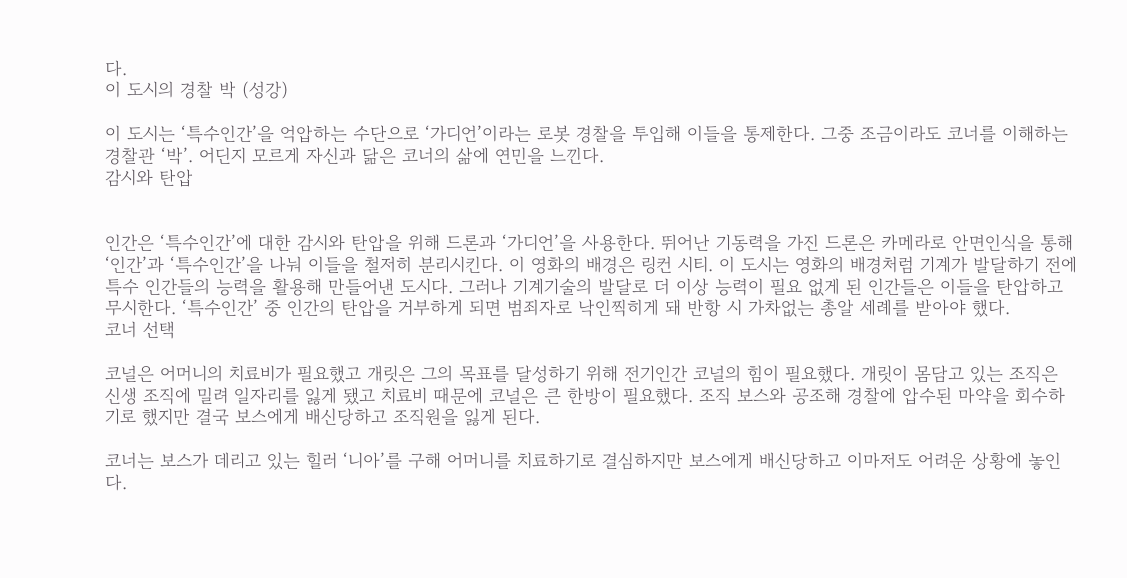다.
이 도시의 경찰 박 (성강)

이 도시는 ‘특수인간’을 억압하는 수단으로 ‘가디언’이라는 로봇 경찰을 투입해 이들을 통제한다. 그중 조금이라도 코너를 이해하는 경찰관 ‘박’. 어딘지 모르게 자신과 닮은 코너의 삶에 연민을 느낀다.
감시와 탄압


인간은 ‘특수인간’에 대한 감시와 탄압을 위해 드론과 ‘가디언’을 사용한다. 뛰어난 기동력을 가진 드론은 카메라로 안면인식을 통해 ‘인간’과 ‘특수인간’을 나눠 이들을 철저히 분리시킨다. 이 영화의 배경은 링컨 시티. 이 도시는 영화의 배경처럼 기계가 발달하기 전에 특수 인간들의 능력을 활용해 만들어낸 도시다. 그러나 기계기술의 발달로 더 이상 능력이 필요 없게 된 인간들은 이들을 탄압하고 무시한다. ‘특수인간’ 중 인간의 탄압을 거부하게 되면 범죄자로 낙인찍히게 돼 반항 시 가차없는 총알 세례를 받아야 했다.
코너 선택

코널은 어머니의 치료비가 필요했고 개릿은 그의 목표를 달성하기 위해 전기인간 코널의 힘이 필요했다. 개릿이 몸담고 있는 조직은 신생 조직에 밀려 일자리를 잃게 됐고 치료비 때문에 코널은 큰 한방이 필요했다. 조직 보스와 공조해 경찰에 압수된 마약을 회수하기로 했지만 결국 보스에게 배신당하고 조직원을 잃게 된다.

코너는 보스가 데리고 있는 힐러 ‘니아’를 구해 어머니를 치료하기로 결심하지만 보스에게 배신당하고 이마저도 어려운 상황에 놓인다.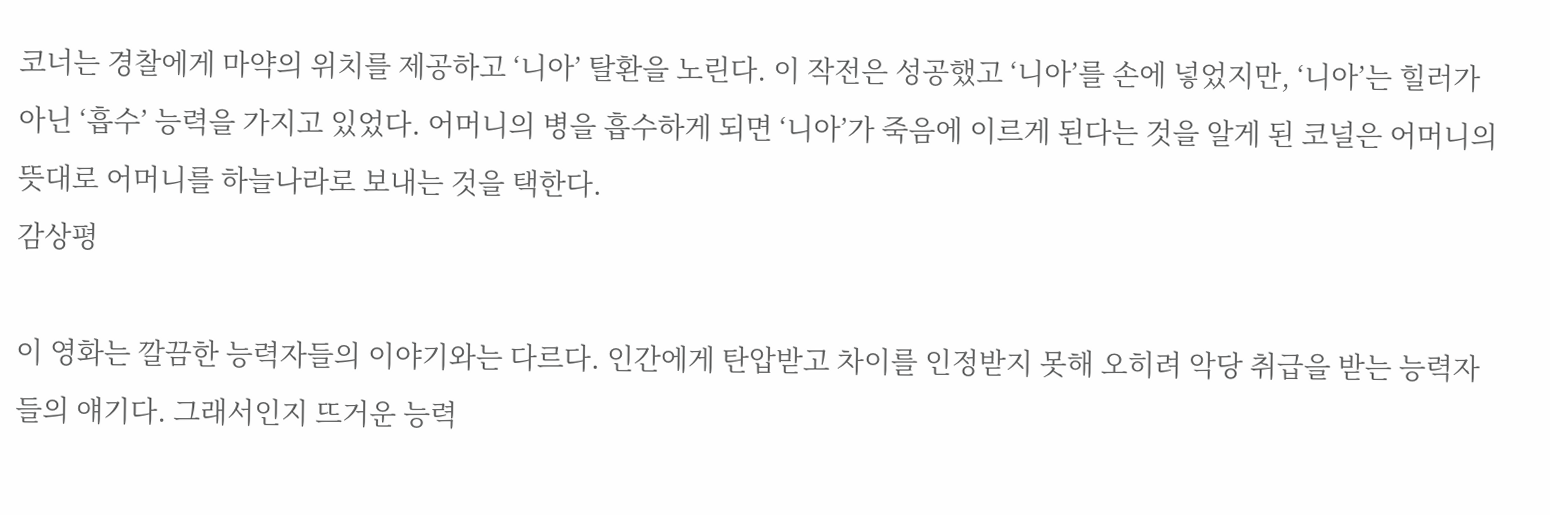코너는 경찰에게 마약의 위치를 제공하고 ‘니아’ 탈환을 노린다. 이 작전은 성공했고 ‘니아’를 손에 넣었지만, ‘니아’는 힐러가 아닌 ‘흡수’ 능력을 가지고 있었다. 어머니의 병을 흡수하게 되면 ‘니아’가 죽음에 이르게 된다는 것을 알게 된 코널은 어머니의 뜻대로 어머니를 하늘나라로 보내는 것을 택한다.
감상평

이 영화는 깔끔한 능력자들의 이야기와는 다르다. 인간에게 탄압받고 차이를 인정받지 못해 오히려 악당 취급을 받는 능력자들의 얘기다. 그래서인지 뜨거운 능력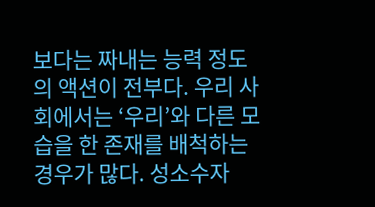보다는 짜내는 능력 정도의 액션이 전부다. 우리 사회에서는 ‘우리’와 다른 모습을 한 존재를 배척하는 경우가 많다. 성소수자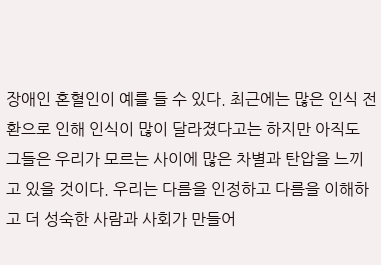장애인 혼혈인이 예를 들 수 있다. 최근에는 많은 인식 전환으로 인해 인식이 많이 달라졌다고는 하지만 아직도 그들은 우리가 모르는 사이에 많은 차별과 탄압을 느끼고 있을 것이다. 우리는 다름을 인정하고 다름을 이해하고 더 성숙한 사람과 사회가 만들어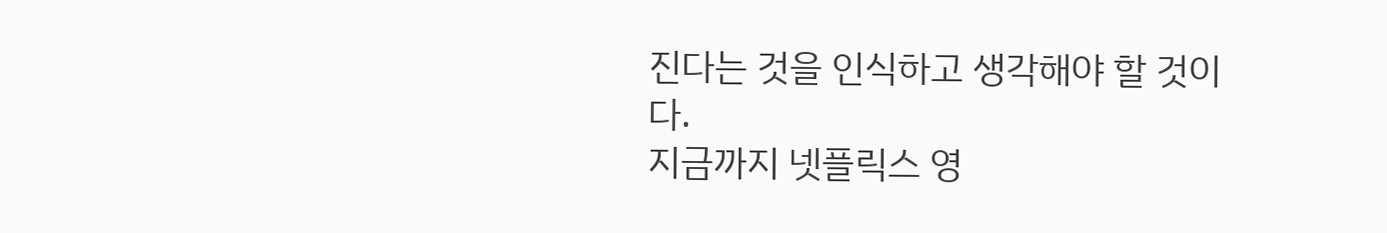진다는 것을 인식하고 생각해야 할 것이다.
지금까지 넷플릭스 영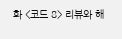화 <코드 8> 리뷰와 해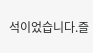석이었습니다.즐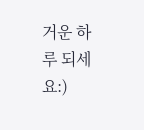거운 하루 되세요:)